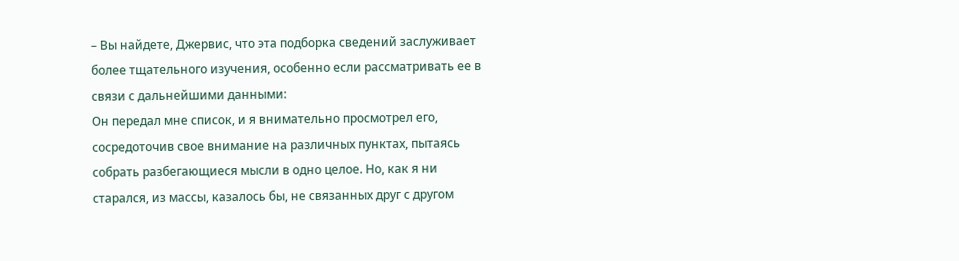– Вы найдете, Джервис, что эта подборка сведений заслуживает более тщательного изучения, особенно если рассматривать ее в связи с дальнейшими данными:
Он передал мне список, и я внимательно просмотрел его, сосредоточив свое внимание на различных пунктах, пытаясь собрать разбегающиеся мысли в одно целое. Но, как я ни старался, из массы, казалось бы, не связанных друг с другом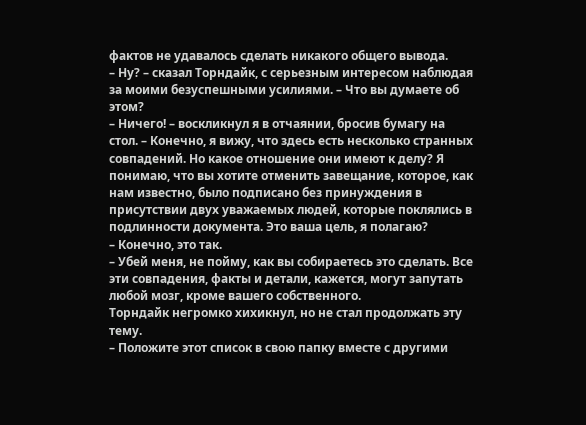фактов не удавалось сделать никакого общего вывода.
– Ну? – сказал Торндайк, с серьезным интересом наблюдая за моими безуспешными усилиями. – Что вы думаете об этом?
– Ничего! – воскликнул я в отчаянии, бросив бумагу на стол. – Конечно, я вижу, что здесь есть несколько странных совпадений. Но какое отношение они имеют к делу? Я понимаю, что вы хотите отменить завещание, которое, как нам известно, было подписано без принуждения в присутствии двух уважаемых людей, которые поклялись в подлинности документа. Это ваша цель, я полагаю?
– Конечно, это так.
– Убей меня, не пойму, как вы собираетесь это сделать. Все эти совпадения, факты и детали, кажется, могут запутать любой мозг, кроме вашего собственного.
Торндайк негромко хихикнул, но не стал продолжать эту тему.
– Положите этот список в свою папку вместе с другими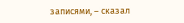записями, – сказал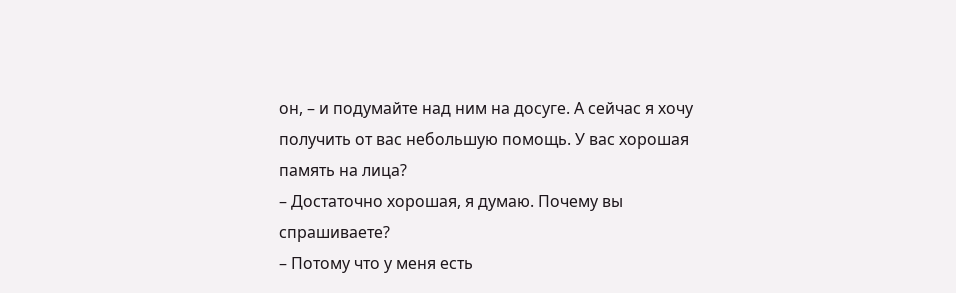он, – и подумайте над ним на досуге. А сейчас я хочу получить от вас небольшую помощь. У вас хорошая память на лица?
– Достаточно хорошая, я думаю. Почему вы спрашиваете?
– Потому что у меня есть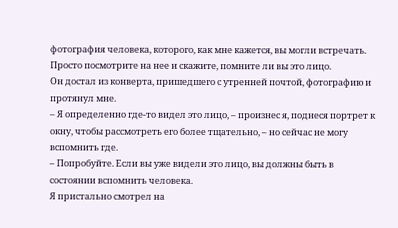фотография человека, которого, как мне кажется, вы могли встречать. Просто посмотрите на нее и скажите, помните ли вы это лицо.
Он достал из конверта, пришедшего с утренней почтой, фотографию и протянул мне.
– Я определенно где-то видел это лицо, – произнес я, поднеся портрет к окну, чтобы рассмотреть его более тщательно, – но сейчас не могу вспомнить где.
– Попробуйте. Если вы уже видели это лицо, вы должны быть в состоянии вспомнить человека.
Я пристально смотрел на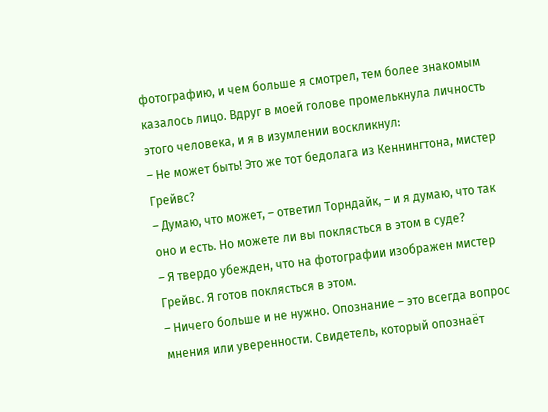фотографию, и чем больше я смотрел, тем более знакомым казалось лицо. Вдруг в моей голове промелькнула личность этого человека, и я в изумлении воскликнул:
– Не может быть! Это же тот бедолага из Кеннингтона, мистер Грейвс?
– Думаю, что может, – ответил Торндайк, – и я думаю, что так оно и есть. Но можете ли вы поклясться в этом в суде?
– Я твердо убежден, что на фотографии изображен мистер Грейвс. Я готов поклясться в этом.
– Ничего больше и не нужно. Опознание – это всегда вопрос мнения или уверенности. Свидетель, который опознаёт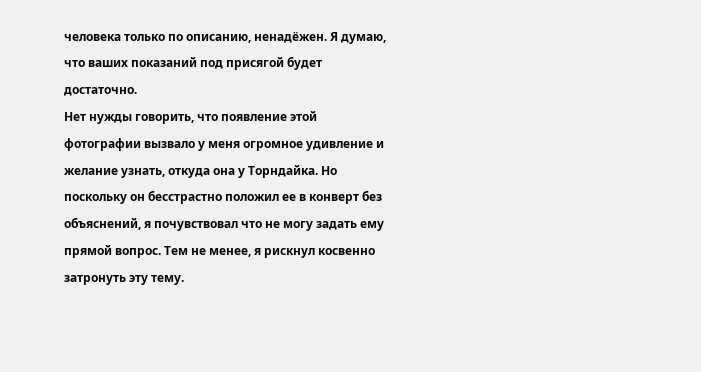человека только по описанию, ненадёжен. Я думаю, что ваших показаний под присягой будет достаточно.
Нет нужды говорить, что появление этой фотографии вызвало у меня огромное удивление и желание узнать, откуда она у Торндайка. Но поскольку он бесстрастно положил ее в конверт без объяснений, я почувствовал что не могу задать ему прямой вопрос. Тем не менее, я рискнул косвенно затронуть эту тему.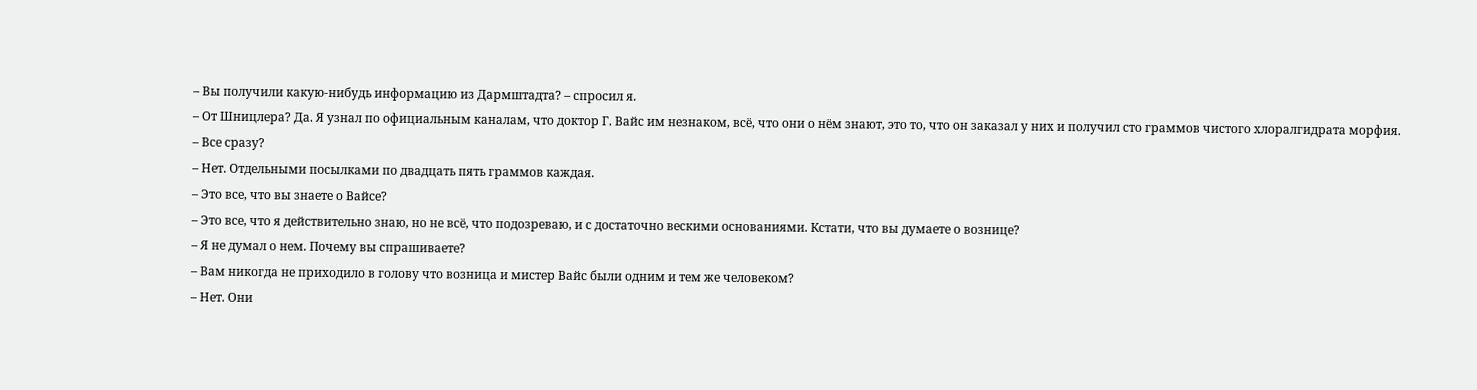– Вы получили какую-нибудь информацию из Дармштадта? – спросил я.
– От Шницлера? Да. Я узнал по официальным каналам, что доктор Г. Вайс им незнаком, всё, что они о нём знают, это то, что он заказал у них и получил сто граммов чистого хлоралгидрата морфия.
– Все сразу?
– Нет. Отдельными посылками по двадцать пять граммов каждая.
– Это все, что вы знаете о Вайсе?
– Это все, что я действительно знаю, но не всё, что подозреваю, и с достаточно вескими основаниями. Кстати, что вы думаете о вознице?
– Я не думал о нем. Почему вы спрашиваете?
– Вам никогда не приходило в голову что возница и мистер Вайс были одним и тем же человеком?
– Нет. Они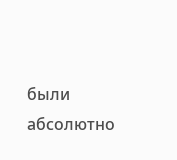были абсолютно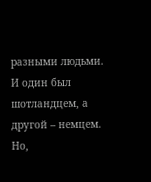разными людьми. И один был шотландцем, а другой – немцем. Но,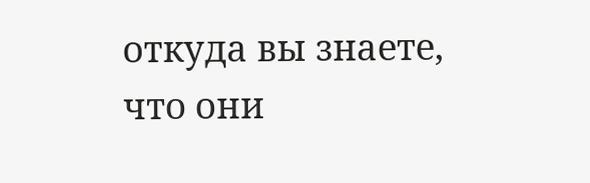откуда вы знаете, что они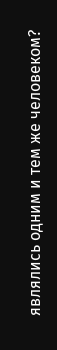являлись одним и тем же человеком?